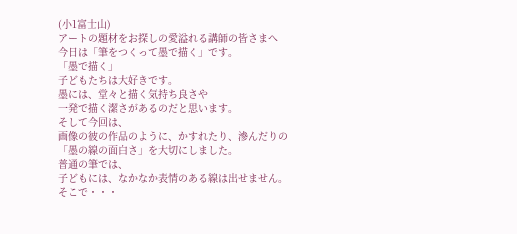(小1富士山)
アートの題材をお探しの愛溢れる講師の皆さまへ
今日は「筆をつくって墨で描く」です。
「墨で描く」
子どもたちは大好きです。
墨には、堂々と描く気持ち良さや
一発で描く潔さがあるのだと思います。
そして今回は、
画像の彼の作品のように、かすれたり、滲んだりの
「墨の線の面白さ」を大切にしました。
普通の筆では、
子どもには、なかなか表情のある線は出せません。
そこで・・・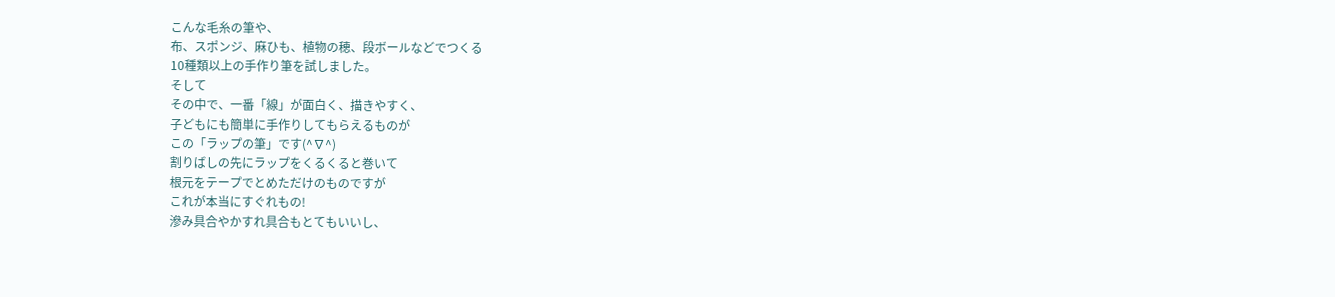こんな毛糸の筆や、
布、スポンジ、麻ひも、植物の穂、段ボールなどでつくる
10種類以上の手作り筆を試しました。
そして
その中で、一番「線」が面白く、描きやすく、
子どもにも簡単に手作りしてもらえるものが
この「ラップの筆」です(^∇^)
割りばしの先にラップをくるくると巻いて
根元をテープでとめただけのものですが
これが本当にすぐれもの!
滲み具合やかすれ具合もとてもいいし、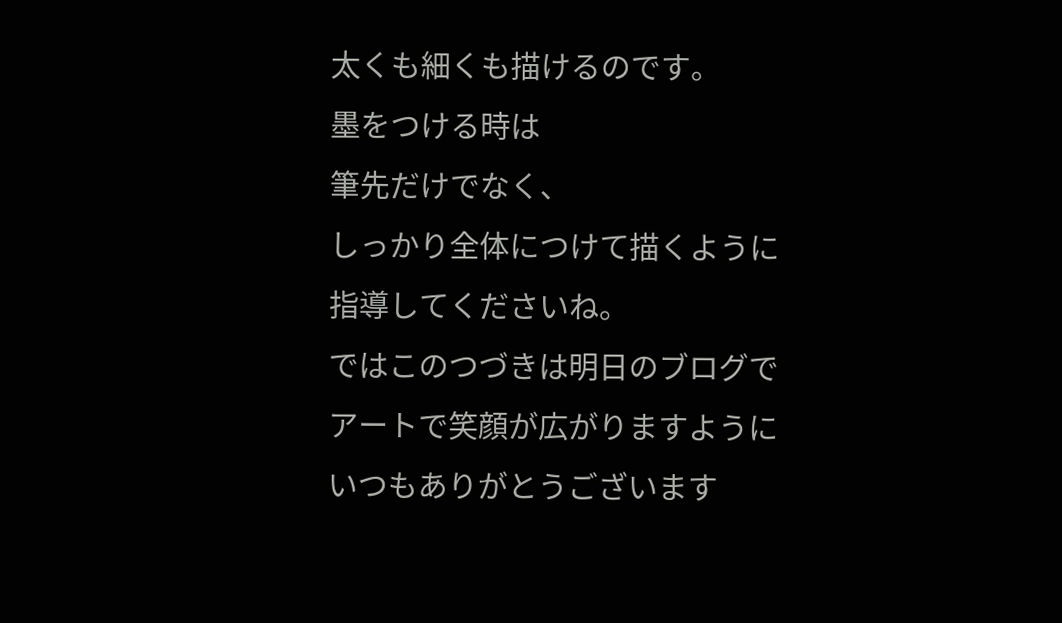太くも細くも描けるのです。
墨をつける時は
筆先だけでなく、
しっかり全体につけて描くように
指導してくださいね。
ではこのつづきは明日のブログで
アートで笑顔が広がりますように
いつもありがとうございます